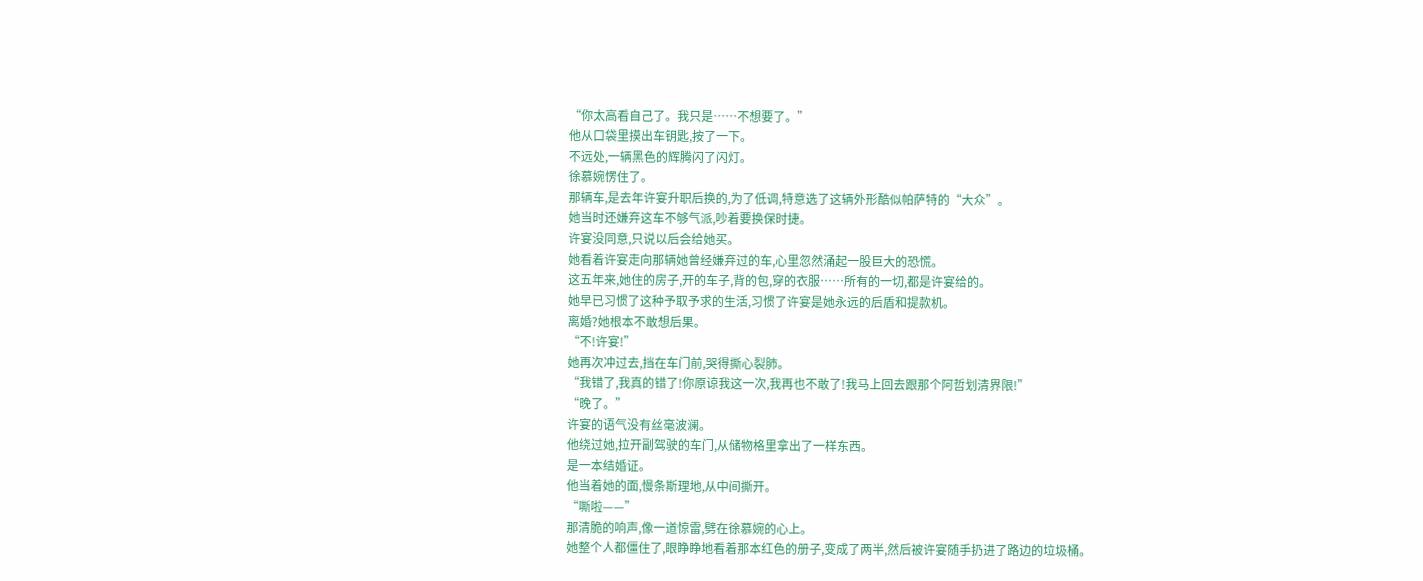“你太高看自己了。我只是……不想要了。”
他从口袋里摸出车钥匙,按了一下。
不远处,一辆黑色的辉腾闪了闪灯。
徐慕婉愣住了。
那辆车,是去年许宴升职后换的,为了低调,特意选了这辆外形酷似帕萨特的“大众”。
她当时还嫌弃这车不够气派,吵着要换保时捷。
许宴没同意,只说以后会给她买。
她看着许宴走向那辆她曾经嫌弃过的车,心里忽然涌起一股巨大的恐慌。
这五年来,她住的房子,开的车子,背的包,穿的衣服……所有的一切,都是许宴给的。
她早已习惯了这种予取予求的生活,习惯了许宴是她永远的后盾和提款机。
离婚?她根本不敢想后果。
“不!许宴!”
她再次冲过去,挡在车门前,哭得撕心裂肺。
“我错了,我真的错了!你原谅我这一次,我再也不敢了!我马上回去跟那个阿哲划清界限!”
“晚了。”
许宴的语气没有丝毫波澜。
他绕过她,拉开副驾驶的车门,从储物格里拿出了一样东西。
是一本结婚证。
他当着她的面,慢条斯理地,从中间撕开。
“嘶啦——”
那清脆的响声,像一道惊雷,劈在徐慕婉的心上。
她整个人都僵住了,眼睁睁地看着那本红色的册子,变成了两半,然后被许宴随手扔进了路边的垃圾桶。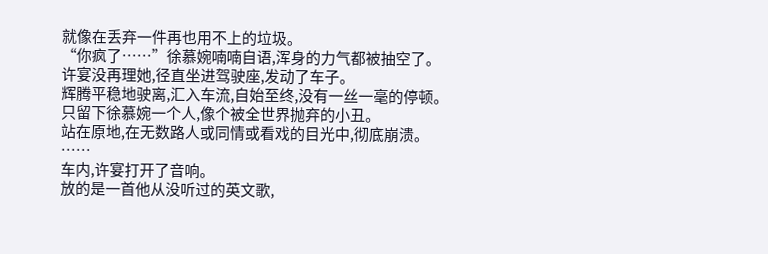就像在丢弃一件再也用不上的垃圾。
“你疯了……”徐慕婉喃喃自语,浑身的力气都被抽空了。
许宴没再理她,径直坐进驾驶座,发动了车子。
辉腾平稳地驶离,汇入车流,自始至终,没有一丝一毫的停顿。
只留下徐慕婉一个人,像个被全世界抛弃的小丑。
站在原地,在无数路人或同情或看戏的目光中,彻底崩溃。
……
车内,许宴打开了音响。
放的是一首他从没听过的英文歌,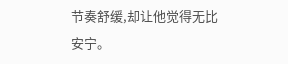节奏舒缓,却让他觉得无比安宁。